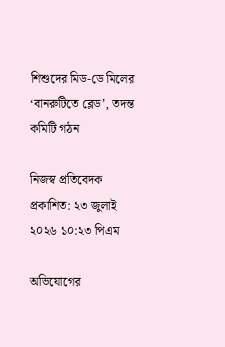শিশুদের মিড-ডে মিলের ‘বানরুটিতে ব্লেড’, তদন্ত কমিটি গঠন

নিজস্ব প্রতিবেদক প্রকাশিত: ২৩ জুলাই ২০২৬ ১০:২৩ পিএম

অভিযোগের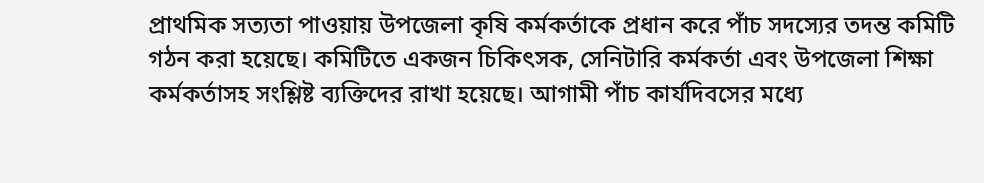প্রাথমিক সত্যতা পাওয়ায় উপজেলা কৃষি কর্মকর্তাকে প্রধান করে পাঁচ সদস্যের তদন্ত কমিটি গঠন করা হয়েছে। কমিটিতে একজন চিকিৎসক, সেনিটারি কর্মকর্তা এবং উপজেলা শিক্ষা কর্মকর্তাসহ সংশ্লিষ্ট ব্যক্তিদের রাখা হয়েছে। আগামী পাঁচ কার্যদিবসের মধ্যে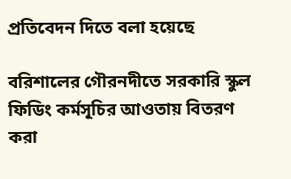প্রতিবেদন দিতে বলা হয়েছে

বরিশালের গৌরনদীতে সরকারি স্কুল ফিডিং কর্মসূচির আওতায় বিতরণ করা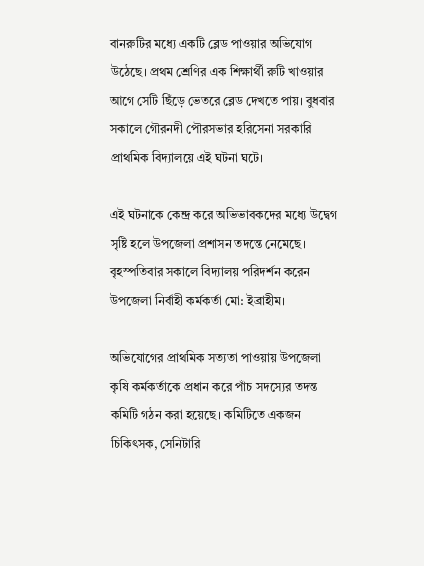বানরুটির মধ্যে একটি ব্লেড পাওয়ার অভিযোগ উঠেছে। প্রথম শ্রেণির এক শিক্ষার্থী রুটি খাওয়ার আগে সেটি ছিঁড়ে ভেতরে ব্লেড দেখতে পায়। বুধবার সকালে গৌরনদী পৌরসভার হরিসেনা সরকারি প্রাথমিক বিদ্যালয়ে এই ঘটনা ঘটে।

এই ঘটনাকে কেন্দ্র করে অভিভাবকদের মধ্যে উদ্বেগ সৃষ্টি হলে উপজেলা প্রশাসন তদন্তে নেমেছে। বৃহস্পতিবার সকালে বিদ্যালয় পরিদর্শন করেন উপজেলা নির্বাহী কর্মকর্তা মো: ইব্রাহীম।

অভিযোগের প্রাথমিক সত্যতা পাওয়ায় উপজেলা কৃষি কর্মকর্তাকে প্রধান করে পাঁচ সদস্যের তদন্ত কমিটি গঠন করা হয়েছে। কমিটিতে একজন চিকিৎসক, সেনিটারি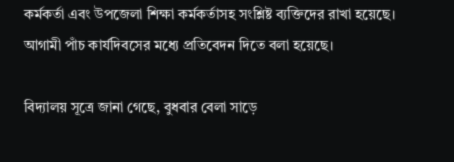কর্মকর্তা এবং উপজেলা শিক্ষা কর্মকর্তাসহ সংশ্লিষ্ট ব্যক্তিদের রাখা হয়েছে। আগামী পাঁচ কার্যদিবসের মধ্যে প্রতিবেদন দিতে বলা হয়েছে।

বিদ্যালয় সূত্রে জানা গেছে, বুধবার বেলা সাড়ে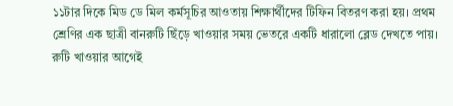১১টার দিকে মিড ডে মিল কর্মসূচির আওতায় শিক্ষার্থীদের টিফিন বিতরণ করা হয়। প্রথম শ্রেণির এক ছাত্রী বানরুটি ছিঁড়ে খাওয়ার সময় ভেতরে একটি ধারালো ব্লেড দেখতে পায়। রুটি খাওয়ার আগেই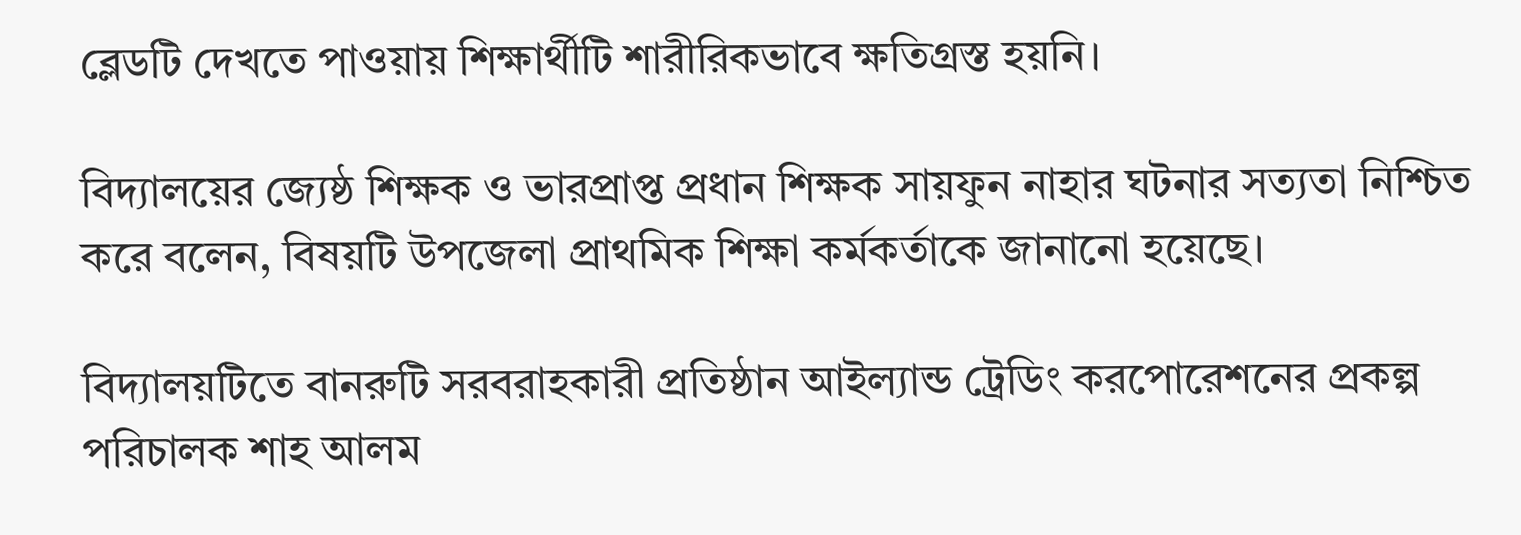ব্লেডটি দেখতে পাওয়ায় শিক্ষার্থীটি শারীরিকভাবে ক্ষতিগ্রস্ত হয়নি।

বিদ্যালয়ের জ্যেষ্ঠ শিক্ষক ও ভারপ্রাপ্ত প্রধান শিক্ষক সায়ফুন নাহার ঘটনার সত্যতা নিশ্চিত করে বলেন, বিষয়টি উপজেলা প্রাথমিক শিক্ষা কর্মকর্তাকে জানানো হয়েছে।

বিদ্যালয়টিতে বানরুটি সরবরাহকারী প্রতিষ্ঠান আইল্যান্ড ট্রেডিং করপোরেশনের প্রকল্প পরিচালক শাহ আলম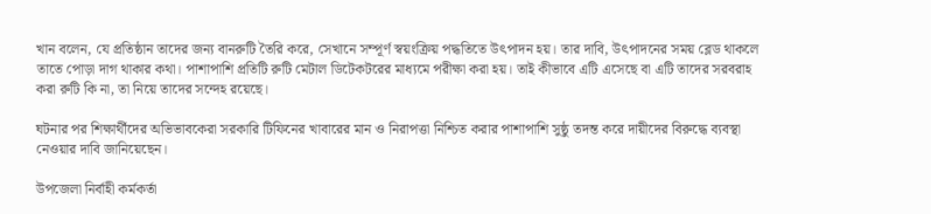খান বলেন, যে প্রতিষ্ঠান তাদের জন্য বানরুটি তৈরি করে, সেখানে সম্পূর্ণ স্বয়ংক্রিয় পদ্ধতিতে উৎপাদন হয়। তার দাবি, উৎপাদনের সময় ব্লেড থাকলে তাতে পোড়া দাগ থাকার কথা। পাশাপাশি প্রতিটি রুটি মেটাল ডিটেকটরের মাধ্যমে পরীক্ষা করা হয়। তাই কীভাবে এটি এসেছে বা এটি তাদের সরবরাহ করা রুটি কি না, তা নিয়ে তাদের সন্দেহ রয়েছে।

ঘটনার পর শিক্ষার্থীদের অভিভাবকেরা সরকারি টিফিনের খাবারের মান ও নিরাপত্তা নিশ্চিত করার পাশাপাশি সুষ্ঠু তদন্ত করে দায়ীদের বিরুদ্ধে ব্যবস্থা নেওয়ার দাবি জানিয়েছেন।

উপজেলা নির্বাহী কর্মকর্তা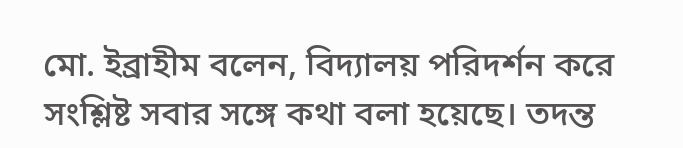মো. ইব্রাহীম বলেন, বিদ্যালয় পরিদর্শন করে সংশ্লিষ্ট সবার সঙ্গে কথা বলা হয়েছে। তদন্ত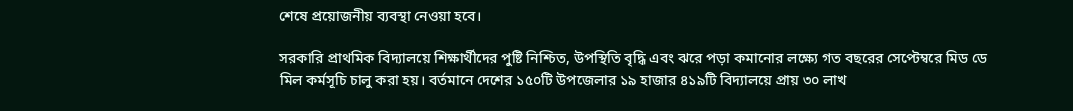শেষে প্রয়োজনীয় ব্যবস্থা নেওয়া হবে।

সরকারি প্রাথমিক বিদ্যালয়ে শিক্ষার্থীদের পুষ্টি নিশ্চিত, উপস্থিতি বৃদ্ধি এবং ঝরে পড়া কমানোর লক্ষ্যে গত বছরের সেপ্টেম্বরে মিড ডে মিল কর্মসূচি চালু করা হয়। বর্তমানে দেশের ১৫০টি উপজেলার ১৯ হাজার ৪১৯টি বিদ্যালয়ে প্রায় ৩০ লাখ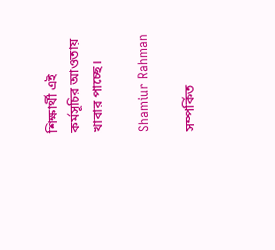শিক্ষার্থী এই কর্মসূচির আওতায় খাবার পাচ্ছে।

Shamiur Rahman

সম্পর্কিত